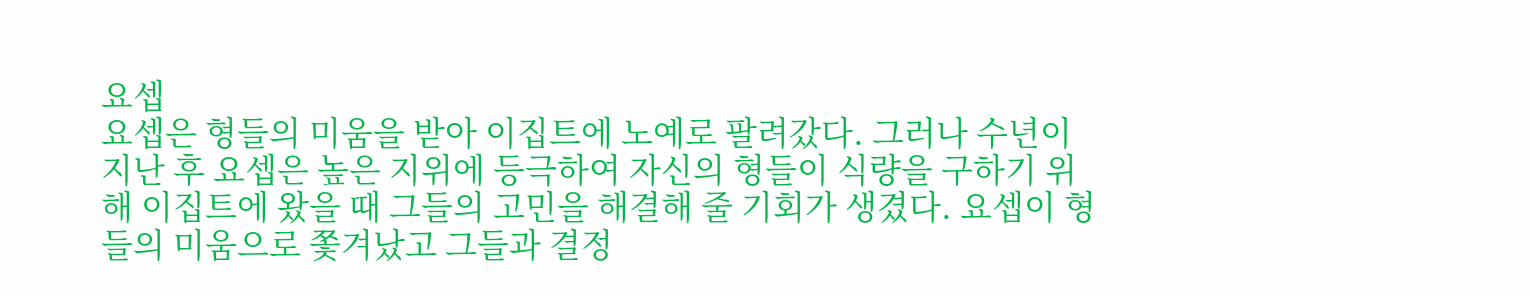요셉
요셉은 형들의 미움을 받아 이집트에 노예로 팔려갔다. 그러나 수년이 지난 후 요셉은 높은 지위에 등극하여 자신의 형들이 식량을 구하기 위해 이집트에 왔을 때 그들의 고민을 해결해 줄 기회가 생겼다. 요셉이 형들의 미움으로 쫓겨났고 그들과 결정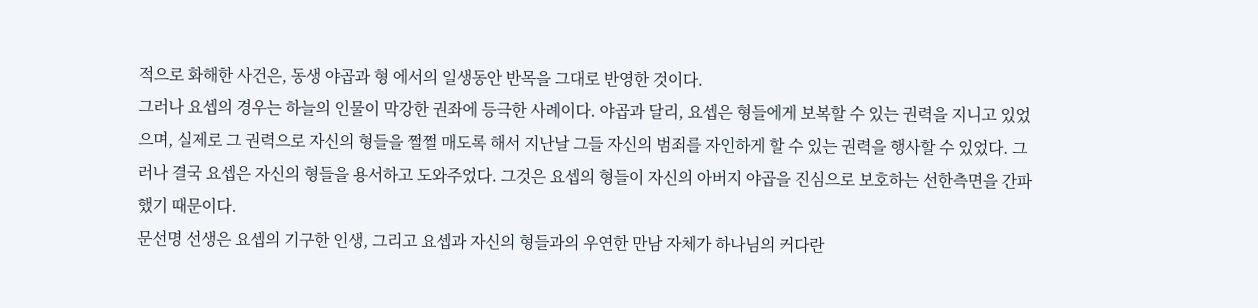적으로 화해한 사건은, 동생 야곱과 형 에서의 일생동안 반목을 그대로 반영한 것이다.
그러나 요셉의 경우는 하늘의 인물이 막강한 권좌에 등극한 사례이다. 야곱과 달리, 요셉은 형들에게 보복할 수 있는 권력을 지니고 있었으며, 실제로 그 권력으로 자신의 형들을 쩔쩔 매도록 해서 지난날 그들 자신의 범죄를 자인하게 할 수 있는 권력을 행사할 수 있었다. 그러나 결국 요셉은 자신의 형들을 용서하고 도와주었다. 그것은 요셉의 형들이 자신의 아버지 야곱을 진심으로 보호하는 선한측면을 간파했기 때문이다.
문선명 선생은 요셉의 기구한 인생, 그리고 요셉과 자신의 형들과의 우연한 만남 자체가 하나님의 커다란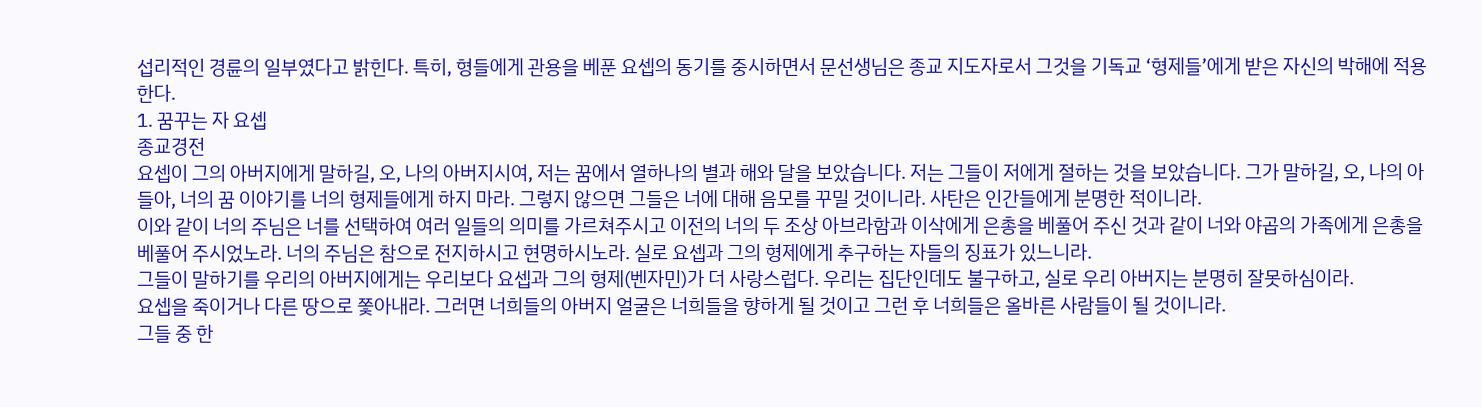섭리적인 경륜의 일부였다고 밝힌다. 특히, 형들에게 관용을 베푼 요셉의 동기를 중시하면서 문선생님은 종교 지도자로서 그것을 기독교 ‘형제들’에게 받은 자신의 박해에 적용한다.
1. 꿈꾸는 자 요셉
종교경전
요셉이 그의 아버지에게 말하길, 오, 나의 아버지시여, 저는 꿈에서 열하나의 별과 해와 달을 보았습니다. 저는 그들이 저에게 절하는 것을 보았습니다. 그가 말하길, 오, 나의 아들아, 너의 꿈 이야기를 너의 형제들에게 하지 마라. 그렇지 않으면 그들은 너에 대해 음모를 꾸밀 것이니라. 사탄은 인간들에게 분명한 적이니라.
이와 같이 너의 주님은 너를 선택하여 여러 일들의 의미를 가르쳐주시고 이전의 너의 두 조상 아브라함과 이삭에게 은총을 베풀어 주신 것과 같이 너와 야곱의 가족에게 은총을 베풀어 주시었노라. 너의 주님은 참으로 전지하시고 현명하시노라. 실로 요셉과 그의 형제에게 추구하는 자들의 징표가 있느니라.
그들이 말하기를 우리의 아버지에게는 우리보다 요셉과 그의 형제(벤자민)가 더 사랑스럽다. 우리는 집단인데도 불구하고, 실로 우리 아버지는 분명히 잘못하심이라.
요셉을 죽이거나 다른 땅으로 쫓아내라. 그러면 너희들의 아버지 얼굴은 너희들을 향하게 될 것이고 그런 후 너희들은 올바른 사람들이 될 것이니라.
그들 중 한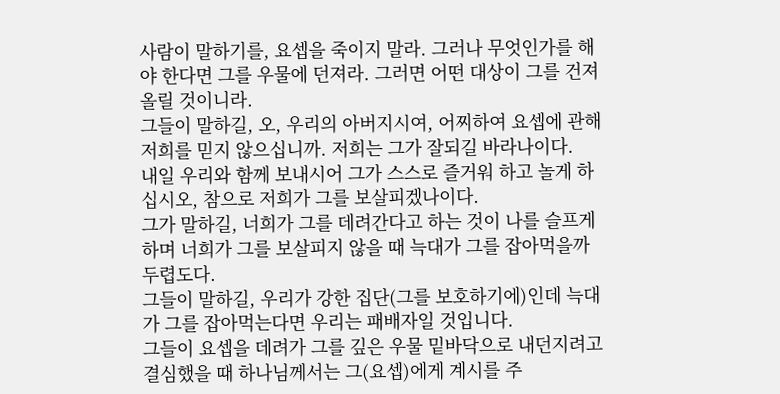사람이 말하기를, 요셉을 죽이지 말라. 그러나 무엇인가를 해야 한다면 그를 우물에 던져라. 그러면 어떤 대상이 그를 건져 올릴 것이니라.
그들이 말하길, 오, 우리의 아버지시여, 어찌하여 요셉에 관해 저희를 믿지 않으십니까. 저희는 그가 잘되길 바라나이다.
내일 우리와 함께 보내시어 그가 스스로 즐거워 하고 놀게 하십시오, 참으로 저희가 그를 보살피겠나이다.
그가 말하길, 너희가 그를 데려간다고 하는 것이 나를 슬프게 하며 너희가 그를 보살피지 않을 때 늑대가 그를 잡아먹을까 두렵도다.
그들이 말하길, 우리가 강한 집단(그를 보호하기에)인데 늑대가 그를 잡아먹는다면 우리는 패배자일 것입니다.
그들이 요셉을 데려가 그를 깊은 우물 밑바닥으로 내던지려고 결심했을 때 하나님께서는 그(요셉)에게 계시를 주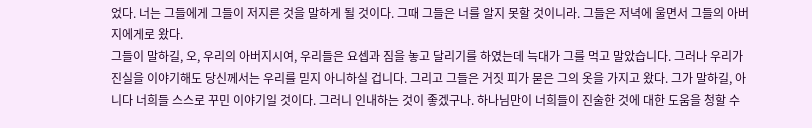었다. 너는 그들에게 그들이 저지른 것을 말하게 될 것이다. 그때 그들은 너를 알지 못할 것이니라. 그들은 저녁에 울면서 그들의 아버지에게로 왔다.
그들이 말하길, 오, 우리의 아버지시여, 우리들은 요셉과 짐을 놓고 달리기를 하였는데 늑대가 그를 먹고 말았습니다. 그러나 우리가 진실을 이야기해도 당신께서는 우리를 믿지 아니하실 겁니다. 그리고 그들은 거짓 피가 묻은 그의 옷을 가지고 왔다. 그가 말하길, 아니다 너희들 스스로 꾸민 이야기일 것이다. 그러니 인내하는 것이 좋겠구나. 하나님만이 너희들이 진술한 것에 대한 도움을 청할 수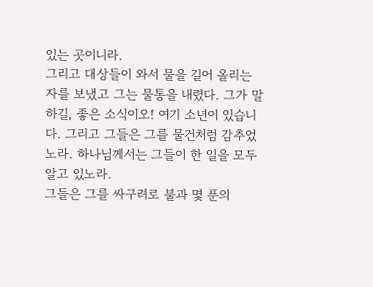있는 곳이니라.
그리고 대상들이 와서 물을 길어 올리는 자를 보냈고 그는 물통을 내렸다. 그가 말하길, 좋은 소식이오! 여기 소년이 있습니다. 그리고 그들은 그를 물건처럼 감추었노라. 하나님께서는 그들이 한 일을 모두 알고 있노라.
그들은 그를 싸구려로 불과 몇 푼의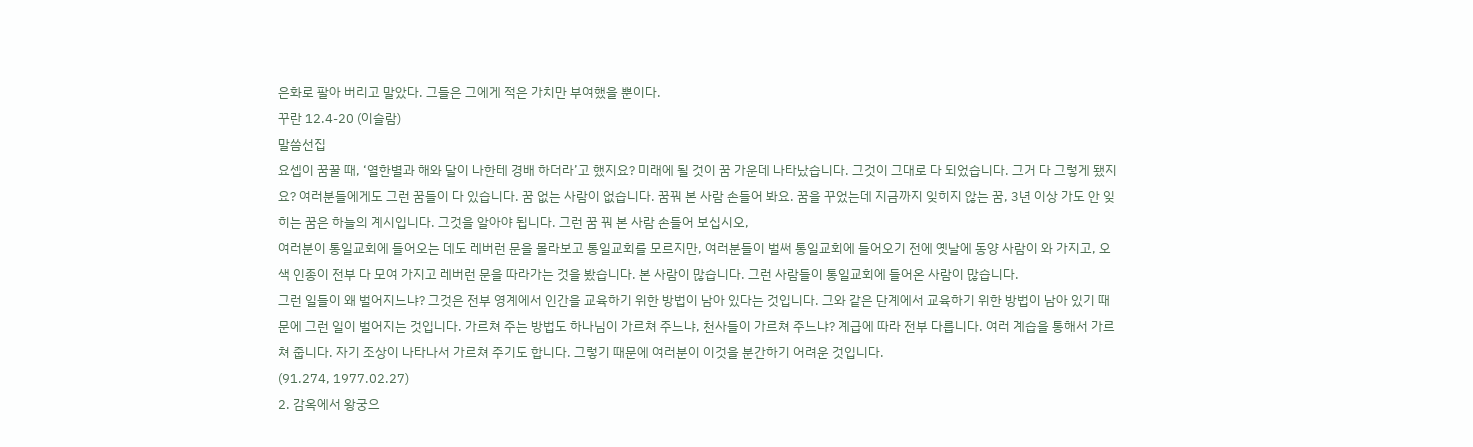은화로 팔아 버리고 말았다. 그들은 그에게 적은 가치만 부여했을 뿐이다.
꾸란 12.4-20 (이슬람)
말씀선집
요셉이 꿈꿀 때, ‘열한별과 해와 달이 나한테 경배 하더라’고 했지요? 미래에 될 것이 꿈 가운데 나타났습니다. 그것이 그대로 다 되었습니다. 그거 다 그렇게 됐지요? 여러분들에게도 그런 꿈들이 다 있습니다. 꿈 없는 사람이 없습니다. 꿈꿔 본 사람 손들어 봐요. 꿈을 꾸었는데 지금까지 잊히지 않는 꿈, 3년 이상 가도 안 잊히는 꿈은 하늘의 계시입니다. 그것을 알아야 됩니다. 그런 꿈 꿔 본 사람 손들어 보십시오,
여러분이 통일교회에 들어오는 데도 레버런 문을 몰라보고 통일교회를 모르지만, 여러분들이 벌써 통일교회에 들어오기 전에 옛날에 동양 사람이 와 가지고, 오색 인종이 전부 다 모여 가지고 레버런 문을 따라가는 것을 봤습니다. 본 사람이 많습니다. 그런 사람들이 통일교회에 들어온 사람이 많습니다.
그런 일들이 왜 벌어지느냐? 그것은 전부 영계에서 인간을 교육하기 위한 방법이 남아 있다는 것입니다. 그와 같은 단계에서 교육하기 위한 방법이 남아 있기 때문에 그런 일이 벌어지는 것입니다. 가르쳐 주는 방법도 하나님이 가르쳐 주느냐, 천사들이 가르쳐 주느냐? 계급에 따라 전부 다릅니다. 여러 계습을 통해서 가르쳐 줍니다. 자기 조상이 나타나서 가르쳐 주기도 합니다. 그렇기 때문에 여러분이 이것을 분간하기 어려운 것입니다.
(91.274, 1977.02.27)
2. 감옥에서 왕궁으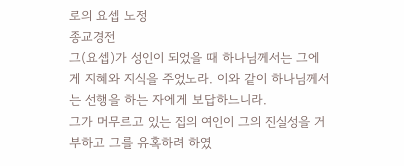로의 요셉 노정
종교경전
그(요셉)가 성인이 되었을 때 하나님께서는 그에게 지혜와 지식을 주었노라. 이와 같이 하나님께서는 선행을 하는 자에게 보답하느니라.
그가 머무르고 있는 집의 여인이 그의 진실성을 거부하고 그를 유혹하려 하였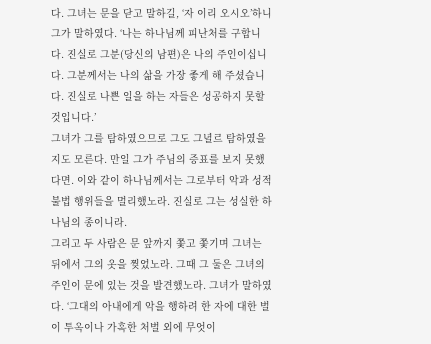다. 그녀는 문을 닫고 말하길, ‘자 이리 오시오’하니 그가 말하였다. ‘나는 하나님께 피난처를 구합니다. 진실로 그분(당신의 남편)은 나의 주인이십니다. 그분께서는 나의 삶을 가장 좋게 해 주셨습니다. 진실로 나쁜 일을 하는 자들은 성공하지 못할 것입니다.’
그녀가 그를 탐하였으므로 그도 그녈르 탐하였을지도 모른다. 만일 그가 주님의 증표를 보지 못했다면. 이와 같이 하나님께서는 그로부터 악과 성적 불법 행위들을 멀리했노라. 진실로 그는 성실한 하나님의 종이니라.
그리고 두 사람은 문 앞까지 쫓고 쫓기며 그녀는 뒤에서 그의 옷을 찢었노라. 그때 그 둘은 그녀의 주인이 문에 있는 것을 발견했노라. 그녀가 말하였다. ‘그대의 아내에게 악을 행하려 한 자에 대한 벌이 투옥이나 가혹한 처벌 외에 무엇이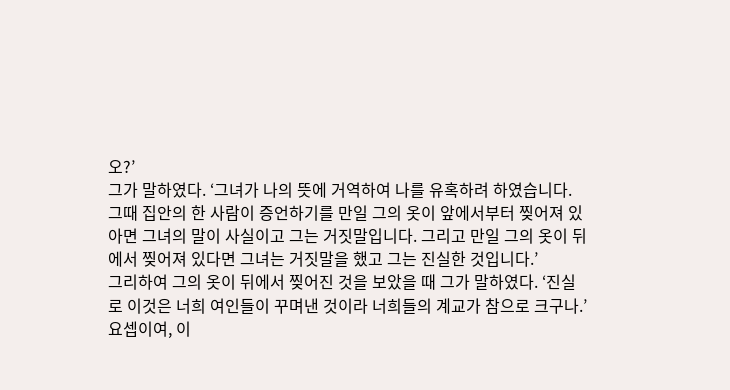오?’
그가 말하였다. ‘그녀가 나의 뜻에 거역하여 나를 유혹하려 하였습니다. 그때 집안의 한 사람이 증언하기를 만일 그의 옷이 앞에서부터 찢어져 있아면 그녀의 말이 사실이고 그는 거짓말입니다. 그리고 만일 그의 옷이 뒤에서 찢어져 있다면 그녀는 거짓말을 했고 그는 진실한 것입니다.’
그리하여 그의 옷이 뒤에서 찢어진 것을 보았을 때 그가 말하였다. ‘진실로 이것은 너희 여인들이 꾸며낸 것이라 너희들의 계교가 참으로 크구나.’
요셉이여, 이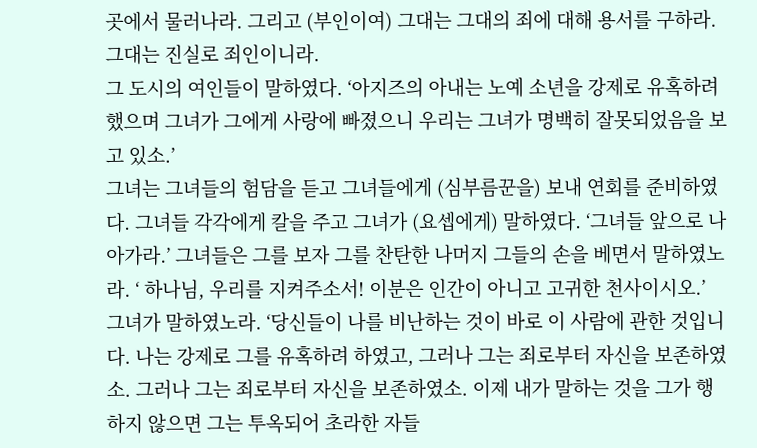곳에서 물러나라. 그리고 (부인이여) 그대는 그대의 죄에 대해 용서를 구하라. 그대는 진실로 죄인이니라.
그 도시의 여인들이 말하였다. ‘아지즈의 아내는 노예 소년을 강제로 유혹하려 했으며 그녀가 그에게 사랑에 빠졌으니 우리는 그녀가 명백히 잘못되었음을 보고 있소.’
그녀는 그녀들의 험담을 듣고 그녀들에게 (심부름꾼을) 보내 연회를 준비하였다. 그녀들 각각에게 칼을 주고 그녀가 (요셉에게) 말하였다. ‘그녀들 앞으로 나아가라.’ 그녀들은 그를 보자 그를 찬탄한 나머지 그들의 손을 베면서 말하였노라. ‘ 하나님, 우리를 지켜주소서! 이분은 인간이 아니고 고귀한 천사이시오.’
그녀가 말하였노라. ‘당신들이 나를 비난하는 것이 바로 이 사람에 관한 것입니다. 나는 강제로 그를 유혹하려 하였고, 그러나 그는 죄로부터 자신을 보존하였소. 그러나 그는 죄로부터 자신을 보존하였소. 이제 내가 말하는 것을 그가 행하지 않으면 그는 투옥되어 초라한 자들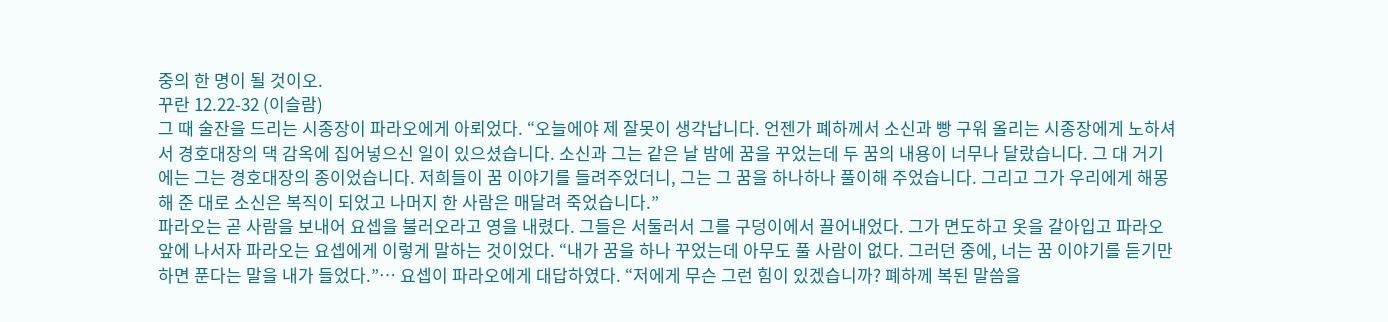중의 한 명이 될 것이오.
꾸란 12.22-32 (이슬람)
그 때 술잔을 드리는 시종장이 파라오에게 아뢰었다. “오늘에야 제 잘못이 생각납니다. 언젠가 폐하께서 소신과 빵 구워 올리는 시종장에게 노하셔서 경호대장의 댁 감옥에 집어넣으신 일이 있으셨습니다. 소신과 그는 같은 날 밤에 꿈을 꾸었는데 두 꿈의 내용이 너무나 달랐습니다. 그 대 거기에는 그는 경호대장의 종이었습니다. 저희들이 꿈 이야기를 들려주었더니, 그는 그 꿈을 하나하나 풀이해 주었습니다. 그리고 그가 우리에게 해몽해 준 대로 소신은 복직이 되었고 나머지 한 사람은 매달려 죽었습니다.”
파라오는 곧 사람을 보내어 요셉을 불러오라고 영을 내렸다. 그들은 서둘러서 그를 구덩이에서 끌어내었다. 그가 면도하고 옷을 갈아입고 파라오 앞에 나서자 파라오는 요셉에게 이렇게 말하는 것이었다. “내가 꿈을 하나 꾸었는데 아무도 풀 사람이 없다. 그러던 중에, 너는 꿈 이야기를 듣기만 하면 푼다는 말을 내가 들었다.”… 요셉이 파라오에게 대답하였다. “저에게 무슨 그런 힘이 있겠습니까? 폐하께 복된 말씀을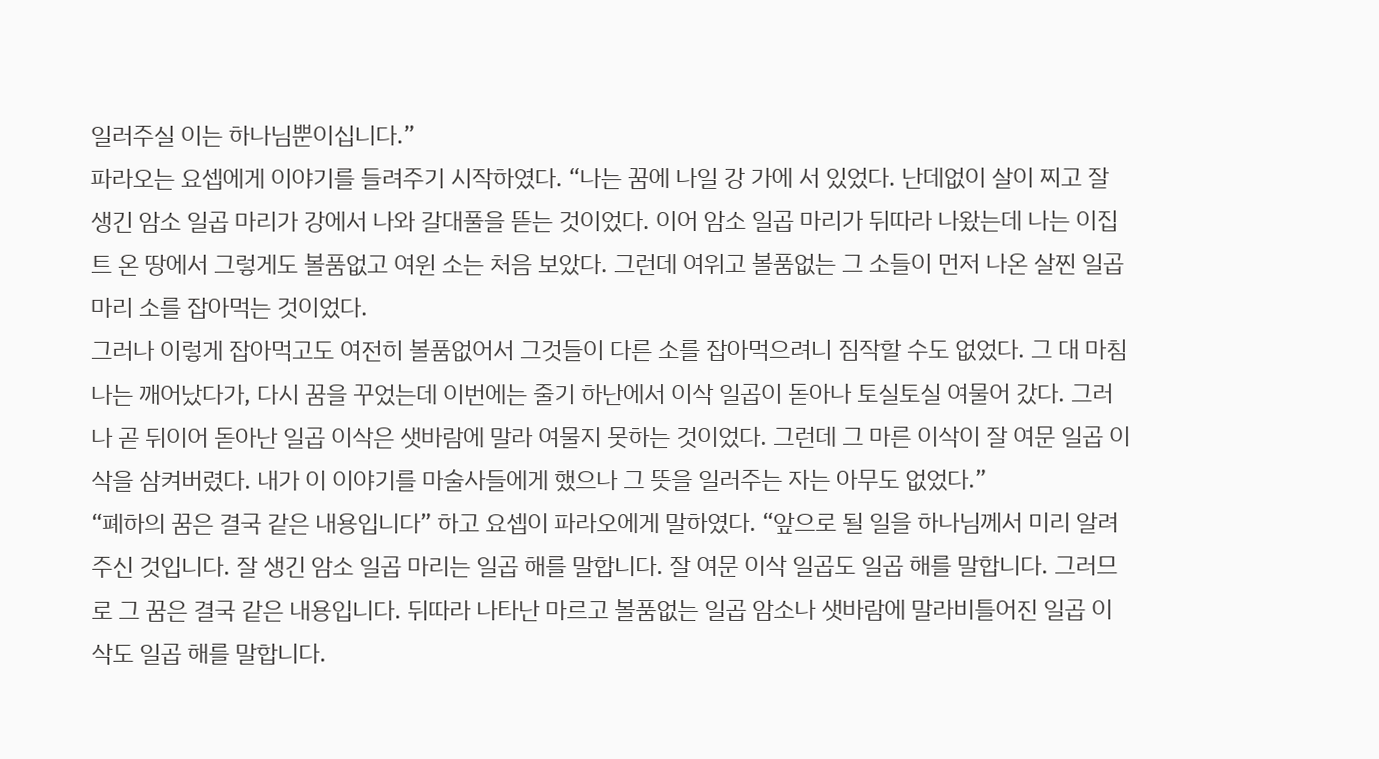일러주실 이는 하나님뿐이십니다.”
파라오는 요셉에게 이야기를 들려주기 시작하였다. “나는 꿈에 나일 강 가에 서 있었다. 난데없이 살이 찌고 잘 생긴 암소 일곱 마리가 강에서 나와 갈대풀을 뜯는 것이었다. 이어 암소 일곱 마리가 뒤따라 나왔는데 나는 이집트 온 땅에서 그렇게도 볼품없고 여윈 소는 처음 보았다. 그런데 여위고 볼품없는 그 소들이 먼저 나온 살찐 일곱 마리 소를 잡아먹는 것이었다.
그러나 이렇게 잡아먹고도 여전히 볼품없어서 그것들이 다른 소를 잡아먹으려니 짐작할 수도 없었다. 그 대 마침 나는 깨어났다가, 다시 꿈을 꾸었는데 이번에는 줄기 하난에서 이삭 일곱이 돋아나 토실토실 여물어 갔다. 그러나 곧 뒤이어 돋아난 일곱 이삭은 샛바람에 말라 여물지 못하는 것이었다. 그런데 그 마른 이삭이 잘 여문 일곱 이삭을 삼켜버렸다. 내가 이 이야기를 마술사들에게 했으나 그 뜻을 일러주는 자는 아무도 없었다.”
“폐하의 꿈은 결국 같은 내용입니다” 하고 요셉이 파라오에게 말하였다. “앞으로 될 일을 하나님께서 미리 알려주신 것입니다. 잘 생긴 암소 일곱 마리는 일곱 해를 말합니다. 잘 여문 이삭 일곱도 일곱 해를 말합니다. 그러므로 그 꿈은 결국 같은 내용입니다. 뒤따라 나타난 마르고 볼품없는 일곱 암소나 샛바람에 말라비틀어진 일곱 이삭도 일곱 해를 말합니다.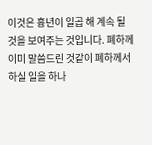이것은 흉년이 일곱 해 계속 될 것을 보여주는 것입니다. 폐하께 이미 말씀드린 것같이 폐하께서 하실 일을 하나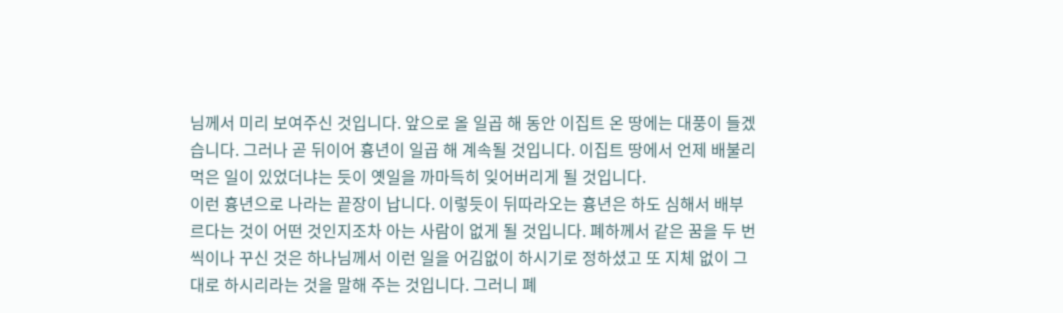님께서 미리 보여주신 것입니다. 앞으로 올 일곱 해 동안 이집트 온 땅에는 대풍이 들겠습니다. 그러나 곧 뒤이어 흉년이 일곱 해 계속될 것입니다. 이집트 땅에서 언제 배불리 먹은 일이 있었더냐는 듯이 옛일을 까마득히 잊어버리게 될 것입니다.
이런 흉년으로 나라는 끝장이 납니다. 이렇듯이 뒤따라오는 흉년은 하도 심해서 배부르다는 것이 어떤 것인지조차 아는 사람이 없게 될 것입니다. 폐하께서 같은 꿈을 두 번씩이나 꾸신 것은 하나님께서 이런 일을 어김없이 하시기로 정하셨고 또 지체 없이 그대로 하시리라는 것을 말해 주는 것입니다. 그러니 폐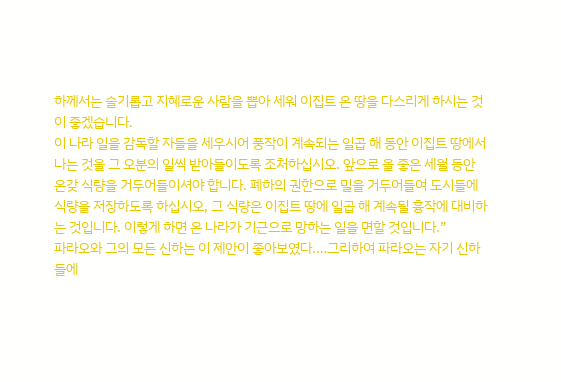하께서는 슬기롭고 지혜로운 사람을 뽑아 세워 이집트 온 땅을 다스리게 하시는 것이 좋겠습니다.
이 나라 일을 감독할 자들을 세우시어 풍작이 계속되는 일곱 해 동안 이집트 땅에서 나는 것을 그 오분의 일씩 받아들이도록 조처하십시오. 앞으로 올 좋은 세월 동안 온갖 식량을 거두어들이셔야 합니다. 폐하의 권한으로 밀을 거두어들여 도시들에 식량을 저장하도록 하십시오, 그 식량은 이집트 땅에 일곱 해 계속될 흉작에 대비하는 것입니다. 이렇게 하면 온 나라가 기근으로 망하는 일을 면할 것입니다.”
파라오와 그의 모든 신하는 이 제안이 좋아보였다.…그리하여 파라오는 자기 신하들에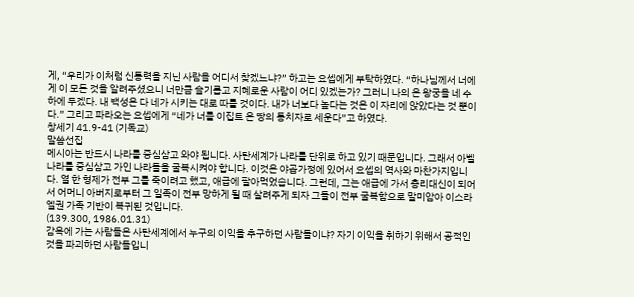게, “우리가 이처럼 신통력을 지닌 사람을 어디서 찾겠느냐?” 하고는 요셉에게 부탁하였다. “하나님께서 너에게 이 모든 것을 알려주셨으니 너만큼 슬기롭고 지혜로운 사람이 어디 있겠는가? 그러니 나의 온 왕궁을 네 수하에 두겠다. 내 백성은 다 네가 시키는 대로 따를 것이다. 내가 너보다 높다는 것은 이 자리에 앉았다는 것 뿐이다.” 그리고 파라오는 요셉에게 “네가 너를 이집트 온 땅의 통치자로 세운다”고 하였다.
창세기 41.9-41 (기독교)
말씀선집
메시아는 반드시 나라를 중심삼고 와야 됩니다. 사탄세계가 나라를 단위로 하고 있기 때문입니다. 그래서 아벨 나라를 중심삼고 가인 나라들을 굴복시켜야 합니다. 이것은 야곱가정에 있어서 요셉의 역사와 마찬가지입니다. 열 한 형제가 전부 그를 죽이려고 했고, 애급에 팔아먹었습니다. 그런데, 그는 애급에 가서 총리대신이 되어서 어머니 아버지로부터 그 일족이 전부 망하게 될 때 살려주게 되자 그들이 전부 굴복함으로 말미암아 이스라엘권 가족 기반이 복귀된 것입니다.
(139.300, 1986.01.31)
감옥에 가는 사람들은 사탄세계에서 누구의 이익을 추구하던 사람들이냐? 자기 이익을 취하기 위해서 공적인 것을 파괴하던 사람들입니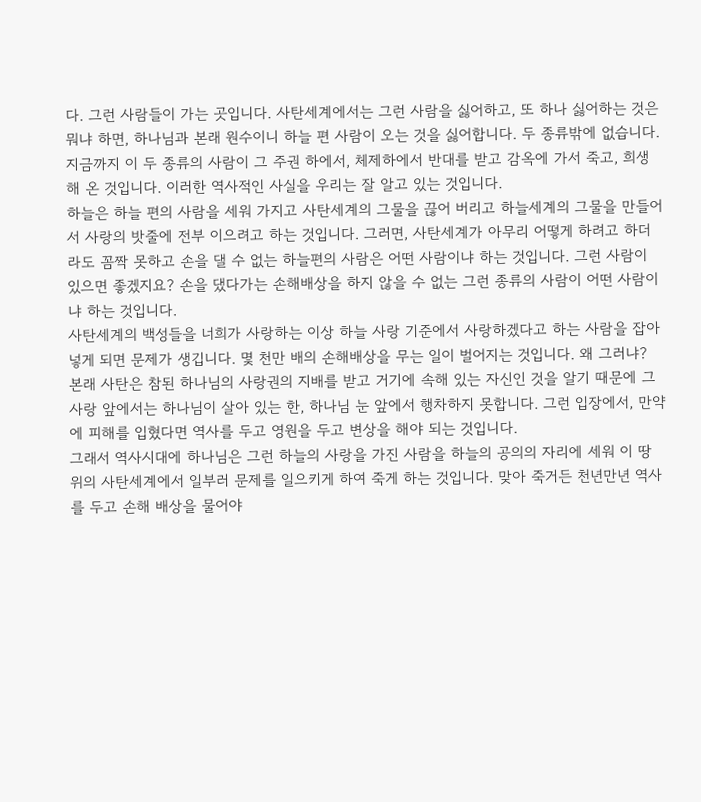다. 그런 사람들이 가는 곳입니다. 사탄세계에서는 그런 사람을 싫어하고, 또 하나 싫어하는 것은 뭐냐 하면, 하나님과 본래 원수이니 하늘 편 사람이 오는 것을 싫어합니다. 두 종류밖에 없습니다. 지금까지 이 두 종류의 사람이 그 주권 하에서, 체제하에서 반대를 받고 감옥에 가서 죽고, 희생해 온 것입니다. 이러한 역사적인 사실을 우리는 잘 알고 있는 것입니다.
하늘은 하늘 편의 사람을 세워 가지고 사탄세계의 그물을 끊어 버리고 하늘세계의 그물을 만들어서 사랑의 밧줄에 전부 이으려고 하는 것입니다. 그러면, 사탄세계가 아무리 어떻게 하려고 하더라도 꼼짝 못하고 손을 댈 수 없는 하늘편의 사람은 어떤 사람이냐 하는 것입니다. 그런 사람이 있으면 좋겠지요? 손을 댔다가는 손해배상을 하지 않을 수 없는 그런 종류의 사람이 어떤 사람이냐 하는 것입니다.
사탄세계의 백성들을 너희가 사랑하는 이상 하늘 사랑 기준에서 사랑하겠다고 하는 사람을 잡아넣게 되면 문제가 생깁니다. 몇 천만 배의 손해배상을 무는 일이 벌어지는 것입니다. 왜 그러냐? 본래 사탄은 참된 하나님의 사랑권의 지배를 받고 거기에 속해 있는 자신인 것을 알기 때문에 그 사랑 앞에서는 하나님이 살아 있는 한, 하나님 눈 앞에서 행차하지 못합니다. 그런 입장에서, 만약에 피해를 입혔다면 역사를 두고 영원을 두고 변상을 해야 되는 것입니다.
그래서 역사시대에 하나님은 그런 하늘의 사랑을 가진 사람을 하늘의 공의의 자리에 세워 이 땅 위의 사탄세계에서 일부러 문제를 일으키게 하여 죽게 하는 것입니다. 맞아 죽거든 천년만년 역사를 두고 손해 배상을 물어야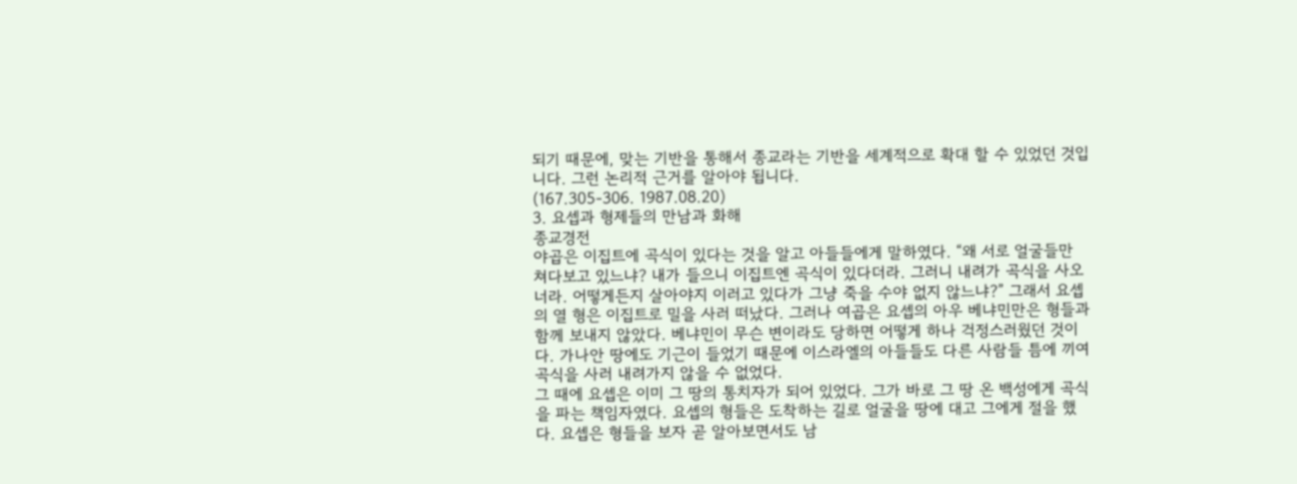되기 때문에, 맞는 기반을 통해서 종교라는 기반을 세계적으로 확대 할 수 있었던 것입니다. 그런 논리적 근거를 알아야 됩니다.
(167.305-306. 1987.08.20)
3. 요셉과 형제들의 만남과 화해
종교경전
야곱은 이집트에 곡식이 있다는 것을 알고 아들들에게 말하였다. “왜 서로 얼굴들만 쳐다보고 있느냐? 내가 들으니 이집트엔 곡식이 있다더라. 그러니 내려가 곡식을 사오너라. 어떻게든지 살아야지 이러고 있다가 그냥 죽을 수야 없지 않느냐?” 그래서 요셉의 열 형은 이집트로 밀을 사러 떠났다. 그러나 여곱은 요셉의 아우 베냐민만은 형들과 함께 보내지 않았다. 베냐민이 무슨 변이라도 당하면 어떻게 하나 걱정스러웠던 것이다. 가나안 땅에도 기근이 들었기 때문에 이스라엘의 아들들도 다른 사람들 틈에 끼여 곡식을 사러 내려가지 않을 수 없었다.
그 때에 요셉은 이미 그 땅의 통치자가 되어 있었다. 그가 바로 그 땅 온 백성에게 곡식을 파는 책임자였다. 요셉의 형들은 도착하는 길로 얼굴을 땅에 대고 그에게 절을 했다. 요셉은 형들을 보자 곧 알아보면서도 남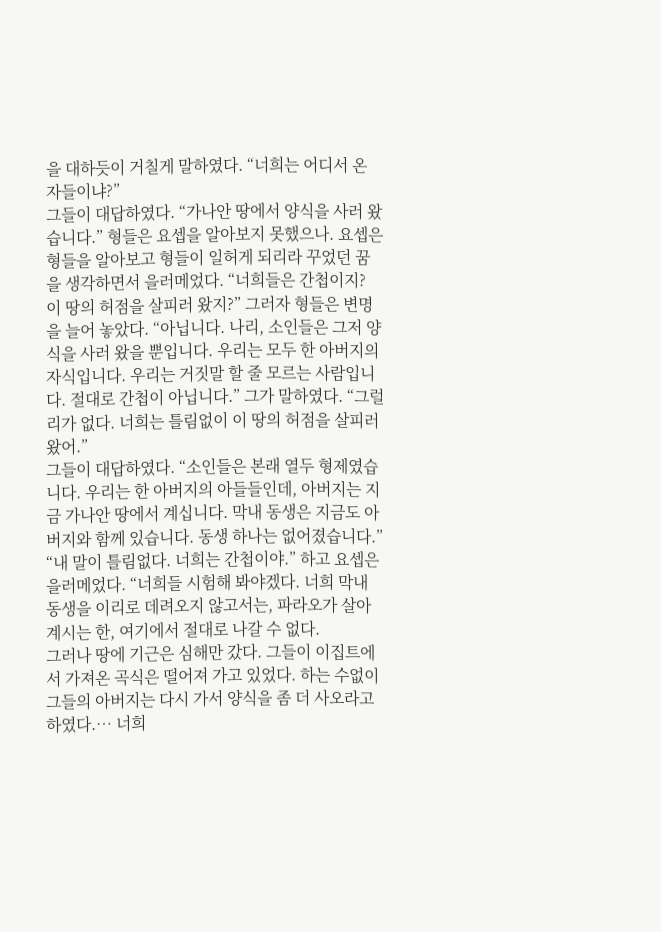을 대하듯이 거칠게 말하였다. “너희는 어디서 온 자들이냐?”
그들이 대답하였다. “가나안 땅에서 양식을 사러 왔습니다.” 형들은 요셉을 알아보지 못했으나. 요셉은 형들을 알아보고 형들이 일허게 되리라 꾸었던 꿈을 생각하면서 을러메었다. “너희들은 간첩이지? 이 땅의 허점을 살피러 왔지?” 그러자 형들은 변명을 늘어 놓았다. “아닙니다. 나리, 소인들은 그저 양식을 사러 왔을 뿐입니다. 우리는 모두 한 아버지의 자식입니다. 우리는 거짓말 할 줄 모르는 사람입니다. 절대로 간첩이 아닙니다.” 그가 말하였다. “그럴 리가 없다. 너희는 틀림없이 이 땅의 허점을 살피러 왔어.”
그들이 대답하였다. “소인들은 본래 열두 형제였습니다. 우리는 한 아버지의 아들들인데, 아버지는 지금 가나안 땅에서 계십니다. 막내 동생은 지금도 아버지와 함께 있습니다. 동생 하나는 없어졌습니다.” “내 말이 틀림없다. 너희는 간첩이야.” 하고 요셉은 을러메었다. “너희들 시험해 봐야겠다. 너희 막내 동생을 이리로 데려오지 않고서는, 파라오가 살아 계시는 한, 여기에서 절대로 나갈 수 없다.
그러나 땅에 기근은 심해만 갔다. 그들이 이집트에서 가져온 곡식은 떨어져 가고 있었다. 하는 수없이 그들의 아버지는 다시 가서 양식을 좀 더 사오라고 하였다.… 너희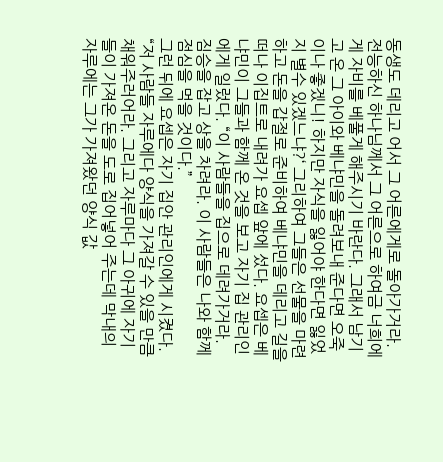동생도 데리고 어서 그 어른에게로 돌아가거라. 전능하신 하나님께서 그 어른으로 하여금 너희에게 자비를 베풀게 해주시기 바란다. 그래서 남기고 온 그 아이와 베냐민을 돌려보내 준다면 오죽이나 좋겠니! 하지만 자식을 잃어야 한다면 잃었지 별수 있겠느냐?‘ 그리하여 그들은 선물을 마련하고 돈을 갑절로 준비하여 베냐민을 데리고 길을 떠나 이집트로 내려가 요셉 앞에 섰다. 요셉은 베냐민이 그들과 함께 온 것을 보고 자기 집 관리인에게 일렀다. “이 사람들을 집으로 데려가거라. 짐승을 잡고 상을 차려라. 이 사람들은 나와 함께 점심을 먹을 것이다.”
그런 뒤에 요셉은 자기 집안 관리인에게 시켰다. “저 사람들 자루에다 양식을 가져갈 수 있을 만큼 채워주러어라. 그리고 자루마다 그 아귀에 자기들이 가져온 돈을 도로 집어넣어 주는데 막내의 자루에는 그가 가져왔던 양식 값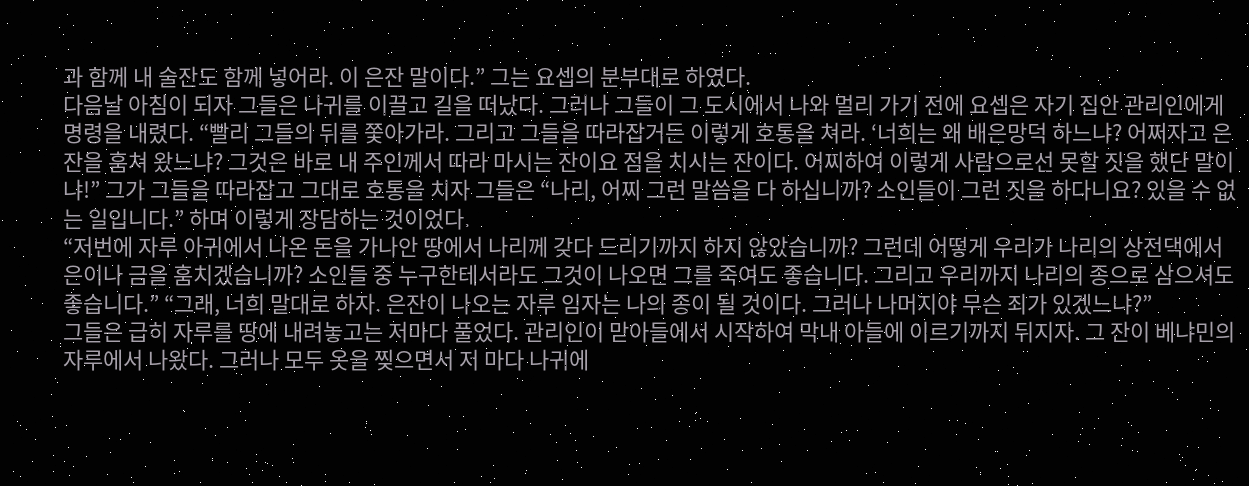과 함께 내 술잔도 함께 넣어라. 이 은잔 말이다.” 그는 요셉의 분부대로 하였다.
다음날 아침이 되자 그들은 나귀를 이끌고 길을 떠났다. 그러나 그들이 그 도시에서 나와 멀리 가기 전에 요셉은 자기 집안 관리인에게 명령을 내렸다. “빨리 그들의 뒤를 쫓아가라. 그리고 그들을 따라잡거든 이렇게 호통을 쳐라. ‘너희는 왜 배은망덕 하느냐? 어쩌자고 은잔을 훔쳐 왔느냐? 그것은 바로 내 주인께서 따라 마시는 잔이요 점을 치시는 잔이다. 어찌하여 이렇게 사람으로선 못할 짓을 했단 말이냐!” 그가 그들을 따라잡고 그대로 호통을 치자 그들은 “나리, 어찌 그런 말씀을 다 하십니까? 소인들이 그런 짓을 하다니요? 있을 수 없는 일입니다.” 하며 이렇게 장담하는 것이었다.
“저번에 자루 아귀에서 나온 돈을 가나안 땅에서 나리께 갖다 드리기까지 하지 않았습니까? 그런데 어떻게 우리가 나리의 상전댁에서 은이나 금을 훔치겠습니까? 소인들 중 누구한테서라도 그것이 나오면 그를 죽여도 좋습니다. 그리고 우리까지 나리의 종으로 삼으셔도 좋습니다.” “그래, 너희 말대로 하자. 은잔이 나오는 자루 임자는 나의 종이 될 것이다. 그러나 나머지야 무슨 죄가 있겠느냐?”
그들은 급히 자루를 땅에 내려놓고는 저마다 풀었다. 관리인이 맏아들에서 시작하여 막내 아들에 이르기까지 뒤지자. 그 잔이 베냐민의 자루에서 나왔다. 그러나 모두 옷을 찢으면서 저 마다 나귀에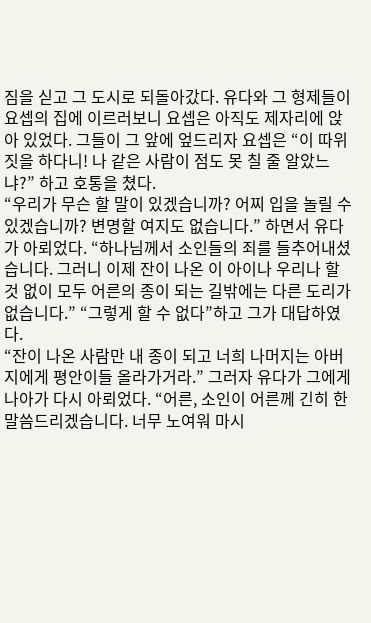짐을 싣고 그 도시로 되돌아갔다. 유다와 그 형제들이 요셉의 집에 이르러보니 요셉은 아직도 제자리에 앉아 있었다. 그들이 그 앞에 엎드리자 요셉은 “이 따위 짓을 하다니! 나 같은 사람이 점도 못 칠 줄 알았느냐?” 하고 호통을 쳤다.
“우리가 무슨 할 말이 있겠습니까? 어찌 입을 놀릴 수 있겠습니까? 변명할 여지도 없습니다.” 하면서 유다가 아뢰었다. “하나님께서 소인들의 죄를 들추어내셨습니다. 그러니 이제 잔이 나온 이 아이나 우리나 할 것 없이 모두 어른의 종이 되는 길밖에는 다른 도리가 없습니다.” “그렇게 할 수 없다”하고 그가 대답하였다.
“잔이 나온 사람만 내 종이 되고 너희 나머지는 아버지에게 평안이들 올라가거라.” 그러자 유다가 그에게 나아가 다시 아뢰었다. “어른, 소인이 어른께 긴히 한 말씀드리겠습니다. 너무 노여워 마시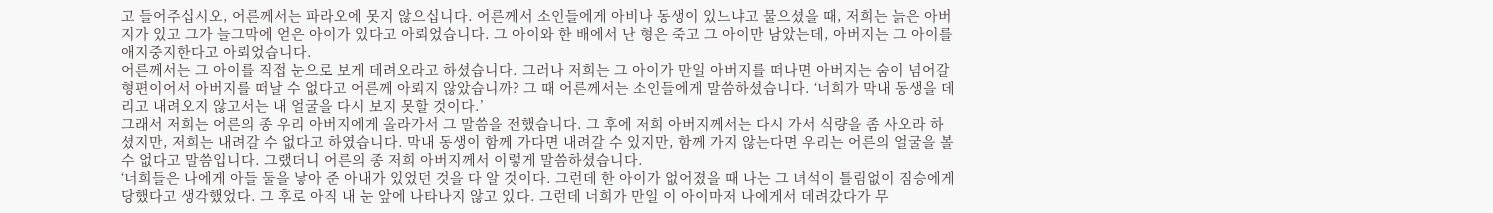고 들어주십시오, 어른께서는 파라오에 못지 않으십니다. 어른께서 소인들에게 아비나 동생이 있느냐고 물으셨을 때, 저희는 늙은 아버지가 있고 그가 늘그막에 얻은 아이가 있다고 아뢰었습니다. 그 아이와 한 배에서 난 형은 죽고 그 아이만 남았는데, 아버지는 그 아이를 애지중지한다고 아뢰었습니다.
어른께서는 그 아이를 직접 눈으로 보게 데려오라고 하셨습니다. 그러나 저희는 그 아이가 만일 아버지를 떠나면 아버지는 숨이 넘어갈 형편이어서 아버지를 떠날 수 없다고 어른께 아뢰지 않았습니까? 그 때 어른께서는 소인들에게 말씀하셨습니다. ‘너희가 막내 동생을 데리고 내려오지 않고서는 내 얼굴을 다시 보지 못할 것이다.’
그래서 저희는 어른의 종 우리 아버지에게 올라가서 그 말씀을 전했습니다. 그 후에 저희 아버지께서는 다시 가서 식량을 좀 사오라 하셨지만, 저희는 내려갈 수 없다고 하였습니다. 막내 동생이 함께 가다면 내려갈 수 있지만, 함께 가지 않는다면 우리는 어른의 얼굴을 볼 수 없다고 말씀입니다. 그랬더니 어른의 종 저희 아버지께서 이렇게 말씀하셨습니다.
‘너희들은 나에게 아들 둘을 낳아 준 아내가 있었던 것을 다 알 것이다. 그런데 한 아이가 없어졌을 때 나는 그 녀석이 틀림없이 짐승에게 당했다고 생각했었다. 그 후로 아직 내 눈 앞에 나타나지 않고 있다. 그런데 너희가 만일 이 아이마저 나에게서 데려갔다가 무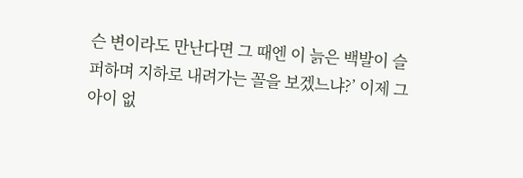슨 변이라도 만난다면 그 때엔 이 늙은 백발이 슬퍼하며 지하로 내려가는 꼴을 보겠느냐?’ 이제 그 아이 없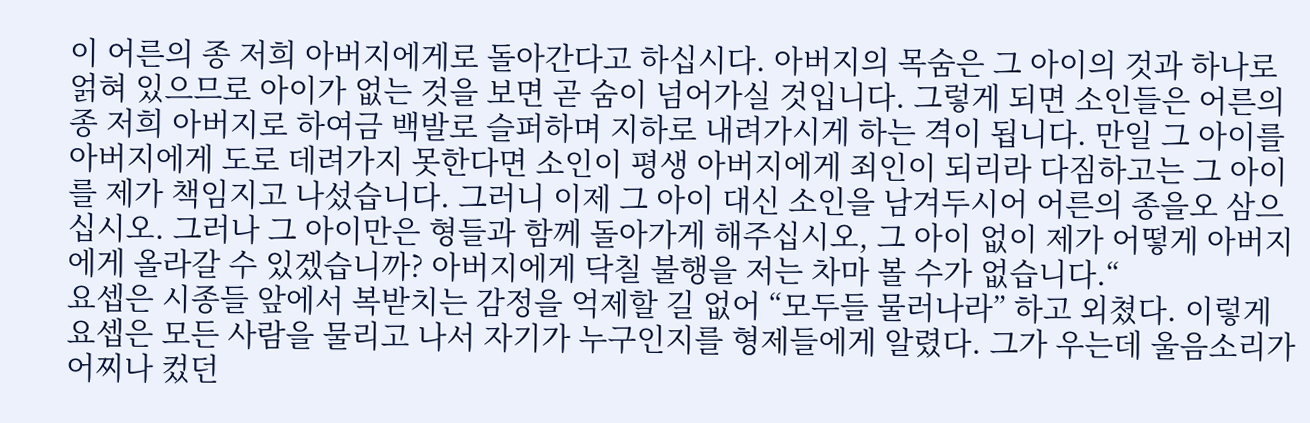이 어른의 종 저희 아버지에게로 돌아간다고 하십시다. 아버지의 목숨은 그 아이의 것과 하나로 얽혀 있으므로 아이가 없는 것을 보면 곧 숨이 넘어가실 것입니다. 그렇게 되면 소인들은 어른의 종 저희 아버지로 하여금 백발로 슬퍼하며 지하로 내려가시게 하는 격이 됩니다. 만일 그 아이를 아버지에게 도로 데려가지 못한다면 소인이 평생 아버지에게 죄인이 되리라 다짐하고는 그 아이를 제가 책임지고 나섰습니다. 그러니 이제 그 아이 대신 소인을 남겨두시어 어른의 종을오 삼으십시오. 그러나 그 아이만은 형들과 함께 돌아가게 해주십시오, 그 아이 없이 제가 어떻게 아버지에게 올라갈 수 있겠습니까? 아버지에게 닥칠 불행을 저는 차마 볼 수가 없습니다.“
요셉은 시종들 앞에서 복받치는 감정을 억제할 길 없어 “모두들 물러나라” 하고 외쳤다. 이렇게 요셉은 모든 사람을 물리고 나서 자기가 누구인지를 형제들에게 알렸다. 그가 우는데 울음소리가 어찌나 컸던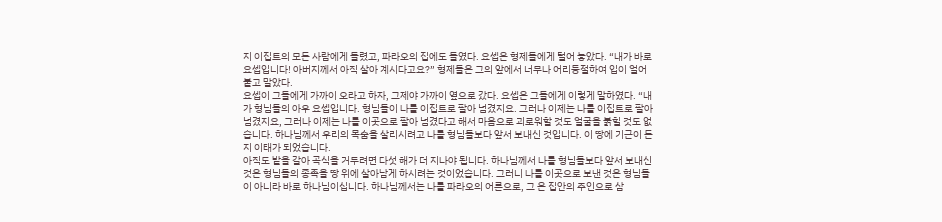지 이집트의 모든 사람에게 들렸고, 파라오의 집에도 들였다. 요셉은 형제들에게 털어 놓았다. “내가 바로 요셉입니다! 아버지께서 아직 살아 계시다고요?” 형제들은 그의 앞에서 너무나 어리둥절하여 입이 얼어붙고 말았다.
요셉이 그들에게 가까이 오라고 하자, 그제야 가까이 옆으로 갔다. 요셉은 그들에게 이렇게 말하였다. “내가 형님들의 아우 요셉입니다. 형님들이 나를 이집트로 팔아 넘겼지요. 그러나 이제는 나를 이집트로 팔아 넘겼지요, 그러나 이제는 나를 이곳으로 팔아 넘겼다고 해서 마음으로 괴로워할 것도 얼굴을 붉힐 것도 없습니다. 하나님께서 우리의 목숨을 살리시려고 나를 형님들보다 앞서 보내신 것입니다. 이 땅에 기근이 든 지 이태가 되었습니다.
아직도 밭을 갈아 곡식을 거두려면 다섯 해가 더 지나야 됩니다. 하나님께서 나를 형님들보다 앞서 보내신 것은 형님들의 종족을 땅 위에 살아남게 하시려는 것이었습니다. 그러니 나를 이곳으로 보낸 것은 형님들이 아니라 바로 하나님이십니다. 하나님께서는 나를 파라오의 어른으로, 그 온 집안의 주인으로 삼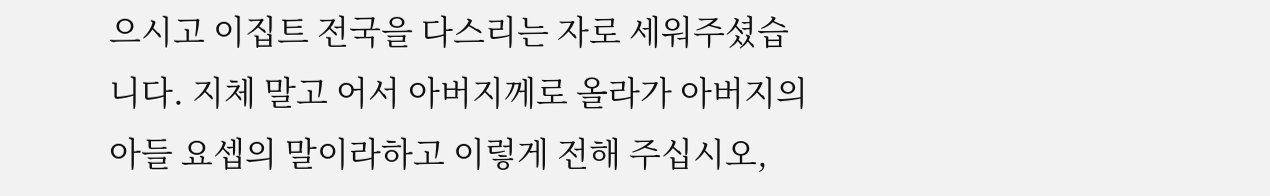으시고 이집트 전국을 다스리는 자로 세워주셨습니다. 지체 말고 어서 아버지께로 올라가 아버지의 아들 요셉의 말이라하고 이렇게 전해 주십시오,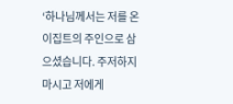‘하나님께서는 저를 온 이집트의 주인으로 삼으셨습니다. 주저하지 마시고 저에게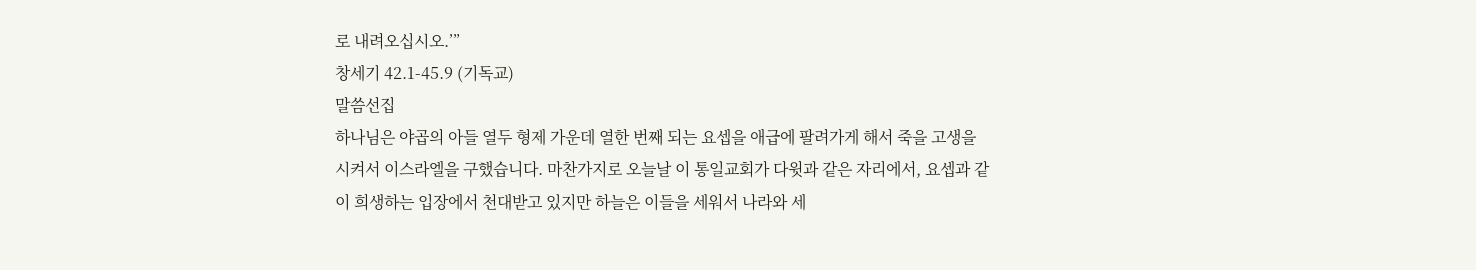로 내려오십시오.’”
창세기 42.1-45.9 (기독교)
말씀선집
하나님은 야곱의 아들 열두 형제 가운데 열한 번째 되는 요셉을 애급에 팔려가게 해서 죽을 고생을 시켜서 이스라엘을 구했습니다. 마찬가지로 오늘날 이 통일교회가 다윗과 같은 자리에서, 요셉과 같이 희생하는 입장에서 천대받고 있지만 하늘은 이들을 세워서 나라와 세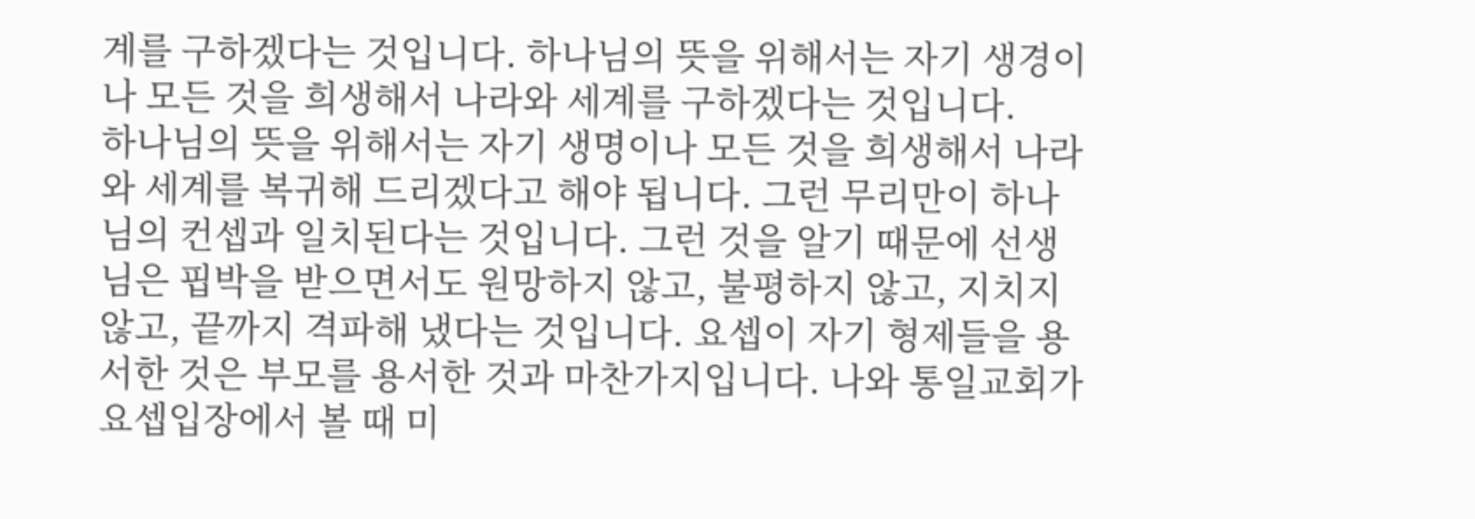계를 구하겠다는 것입니다. 하나님의 뜻을 위해서는 자기 생경이나 모든 것을 희생해서 나라와 세계를 구하겠다는 것입니다.
하나님의 뜻을 위해서는 자기 생명이나 모든 것을 희생해서 나라와 세계를 복귀해 드리겠다고 해야 됩니다. 그런 무리만이 하나님의 컨셉과 일치된다는 것입니다. 그런 것을 알기 때문에 선생님은 핍박을 받으면서도 원망하지 않고, 불평하지 않고, 지치지 않고, 끝까지 격파해 냈다는 것입니다. 요셉이 자기 형제들을 용서한 것은 부모를 용서한 것과 마찬가지입니다. 나와 통일교회가 요셉입장에서 볼 때 미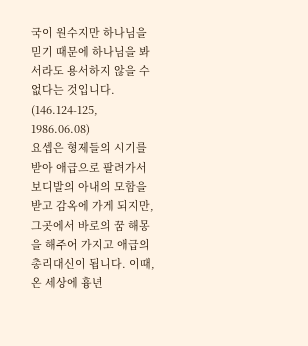국이 원수지만 하나님을 믿기 때문에 하나님을 봐서라도 용서하지 않을 수 없다는 것입니다.
(146.124-125, 1986.06.08)
요셉은 형제들의 시기를 받아 애급으로 팔려가서 보디발의 아내의 모함을 받고 감옥에 가게 되지만, 그곳에서 바로의 꿈 해몽을 해주어 가지고 애급의 총리대신이 됩니다. 이때, 온 세상에 흉년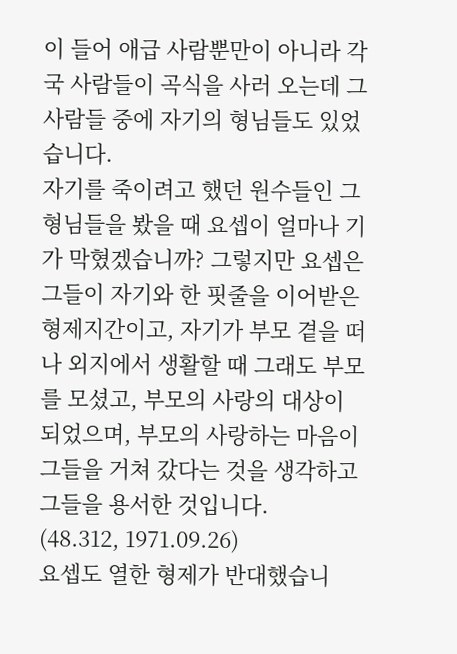이 들어 애급 사람뿐만이 아니라 각국 사람들이 곡식을 사러 오는데 그 사람들 중에 자기의 형님들도 있었습니다.
자기를 죽이려고 했던 원수들인 그 형님들을 봤을 때 요셉이 얼마나 기가 막혔겠습니까? 그렇지만 요셉은 그들이 자기와 한 핏줄을 이어받은 형제지간이고, 자기가 부모 곁을 떠나 외지에서 생활할 때 그래도 부모를 모셨고, 부모의 사랑의 대상이 되었으며, 부모의 사랑하는 마음이 그들을 거쳐 갔다는 것을 생각하고 그들을 용서한 것입니다.
(48.312, 1971.09.26)
요셉도 열한 형제가 반대했습니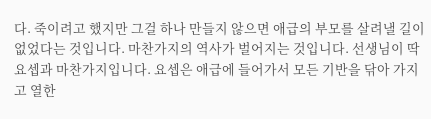다. 죽이려고 했지만 그걸 하나 만들지 않으면 애급의 부모를 살려낼 길이 없었다는 것입니다. 마찬가지의 역사가 벌어지는 것입니다. 선생님이 딱 요셉과 마찬가지입니다. 요셉은 애급에 들어가서 모든 기반을 닦아 가지고 열한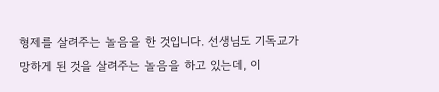형제를 살려주는 놀음을 한 것입니다. 선생님도 기독교가 망하게 된 것을 살려주는 놀음을 하고 있는데, 이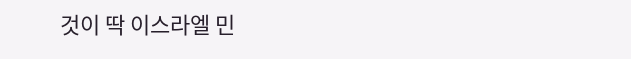것이 딱 이스라엘 민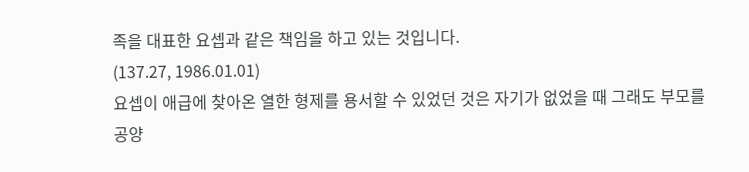족을 대표한 요셉과 같은 책임을 하고 있는 것입니다.
(137.27, 1986.01.01)
요셉이 애급에 찾아온 열한 형제를 용서할 수 있었던 것은 자기가 없었을 때 그래도 부모를 공양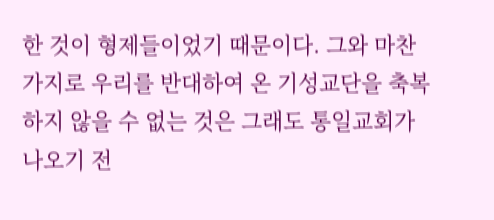한 것이 형제들이었기 때문이다. 그와 마찬가지로 우리를 반대하여 온 기성교단을 축복하지 않을 수 없는 것은 그래도 통일교회가 나오기 전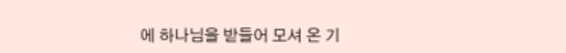에 하나님을 받들어 모셔 온 기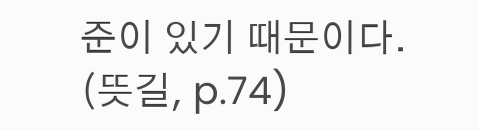준이 있기 때문이다.
(뜻길, p.74)